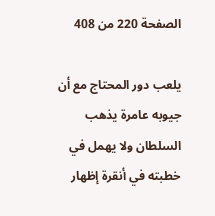الصفحة 220 من 408

يلعب دور المحتاج مع أن جيوبه عامرة يذهب السلطان ولا يهمل في خطبته في أنقرة إظهار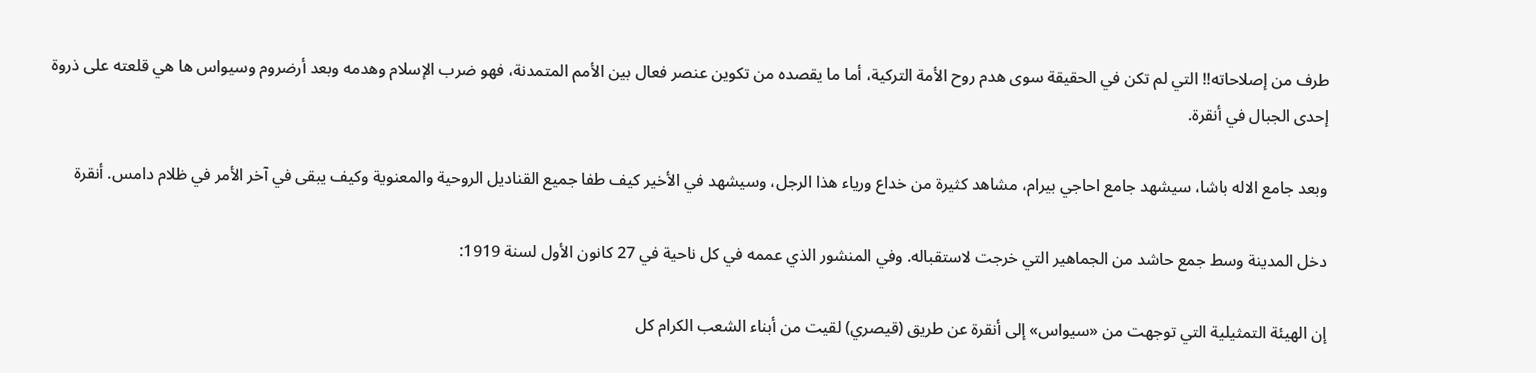طرف من إصلاحاته!! التي لم تكن في الحقيقة سوى هدم روح الأمة التركية، أما ما يقصده من تكوين عنصر فعال بين الأمم المتمدنة، فهو ضرب الإسلام وهدمه وبعد أرضروم وسيواس ها هي قلعته على ذروة إحدى الجبال في أنقرة.

وبعد جامع الاله باشا، سيشهد جامع احاجي بيرام، مشاهد كثيرة من خداع ورياء هذا الرجل، وسيشهد في الأخير كيف طفا جميع القناديل الروحية والمعنوية وكيف يبقى في آخر الأمر في ظلام دامس. أنقرة

دخل المدينة وسط جمع حاشد من الجماهير التي خرجت لاستقباله. وفي المنشور الذي عممه في كل ناحية في 27 كانون الأول لسنة 1919:

إن الهيئة التمثيلية التي توجهت من «سيواس» إلى أنقرة عن طريق (قيصري) لقيت من أبناء الشعب الكرام كل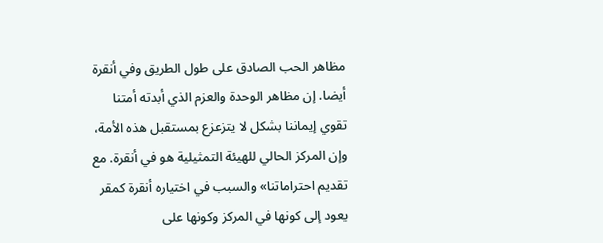مظاهر الحب الصادق على طول الطريق وفي أنقرة أيضا. إن مظاهر الوحدة والعزم الذي أبدته أمتنا تقوي إيماننا بشكل لا يتزعزع بمستقبل هذه الأمة، وإن المركز الحالي للهيئة التمثيلية هو في أنقرة. مع تقديم احتراماتنا» والسبب في اختياره أنقرة كمقر يعود إلى كونها في المركز وكونها على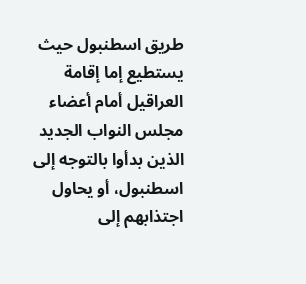طريق اسطنبول حيث يستطيع إما إقامة العراقيل أمام أعضاء مجلس النواب الجديد الذين بدأوا بالتوجه إلى اسطنبول، أو يحاول اجتذابهم إلى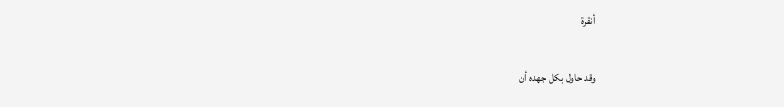أنقرة

وقد حاول بكل جهده أن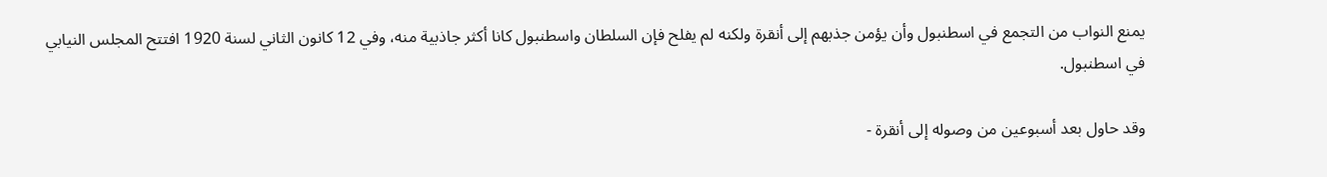يمنع النواب من التجمع في اسطنبول وأن يؤمن جذبهم إلى أنقرة ولكنه لم يفلح فإن السلطان واسطنبول كانا أكثر جاذبية منه، وفي 12 كانون الثاني لسنة 1920 افتتح المجلس النيابي في اسطنبول.

وقد حاول بعد أسبوعين من وصوله إلى أنقرة -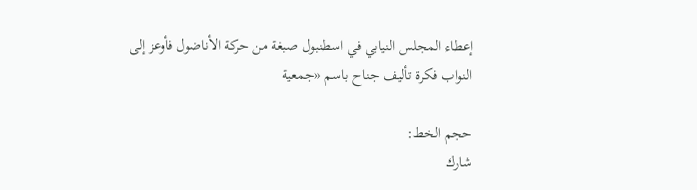إعطاء المجلس النيابي في اسطنبول صبغة من حركة الأناضول فأوعز إلى النواب فكرة تأليف جناح باسم «جمعية

حجم الخط:
شارك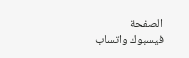الصفحة
فيسبوك واتساب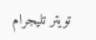تويتر تليجرام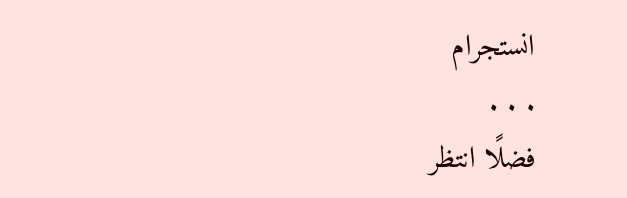انستجرام
. . .
فضلًا انتظر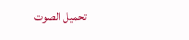تحميل الصوت